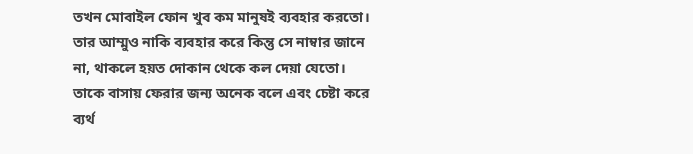তখন মোবাইল ফোন খুব কম মানুষই ব্যবহার করতো। তার আম্মুও নাকি ব্যবহার করে কিন্তু সে নাম্বার জানে না, থাকলে হয়ত দোকান থেকে কল দেয়া যেতো। তাকে বাসায় ফেরার জন্য অনেক বলে এবং চেষ্টা করে ব্যর্থ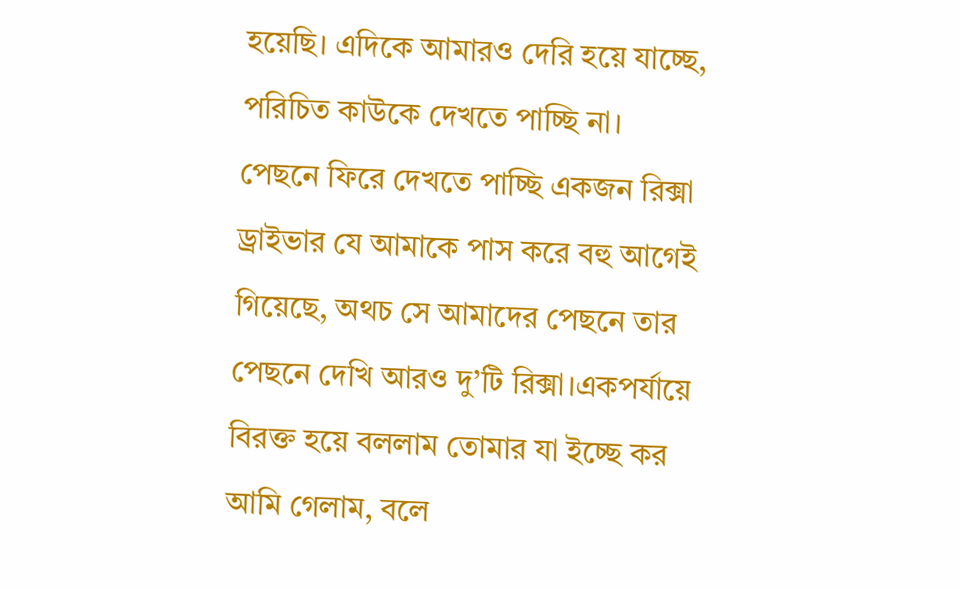হয়েছি। এদিকে আমারও দেরি হয়ে যাচ্ছে, পরিচিত কাউকে দেখতে পাচ্ছি না। পেছনে ফিরে দেখতে পাচ্ছি একজন রিক্সা ড্রাইভার যে আমাকে পাস করে বহু আগেই গিয়েছে, অথচ সে আমাদের পেছনে তার পেছনে দেখি আরও দু’টি রিক্সা।একপর্যায়ে বিরক্ত হয়ে বললাম তোমার যা ইচ্ছে কর আমি গেলাম, বলে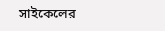সাইকেলের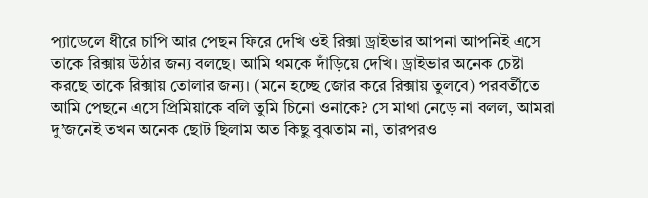প্যাডেলে ধীরে চাপি আর পেছন ফিরে দেখি ওই রিক্সা ড্রাইভার আপনা আপনিই এসে তাকে রিক্সায় উঠার জন্য বলছে। আমি থমকে দাঁড়িয়ে দেখি। ড্রাইভার অনেক চেষ্টা করছে তাকে রিক্সায় তোলার জন্য। (মনে হচ্ছে জোর করে রিক্সায় তুলবে) পরবর্তীতে আমি পেছনে এসে প্রিমিয়াকে বলি তুমি চিনো ওনাকে? সে মাথা নেড়ে না বলল, আমরা দু’জনেই তখন অনেক ছোট ছিলাম অত কিছু বুঝতাম না, তারপরও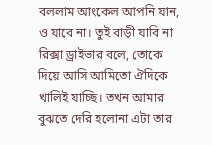বললাম আংকেল আপনি যান, ও যাবে না। তুই বাড়ী যাবি না রিক্সা ড্রাইভার বলে, তোকে দিয়ে আসি আমিতো ঐদিকে খালিই যাচ্ছি। তখন আমার বুঝতে দেরি হলোনা এটা তার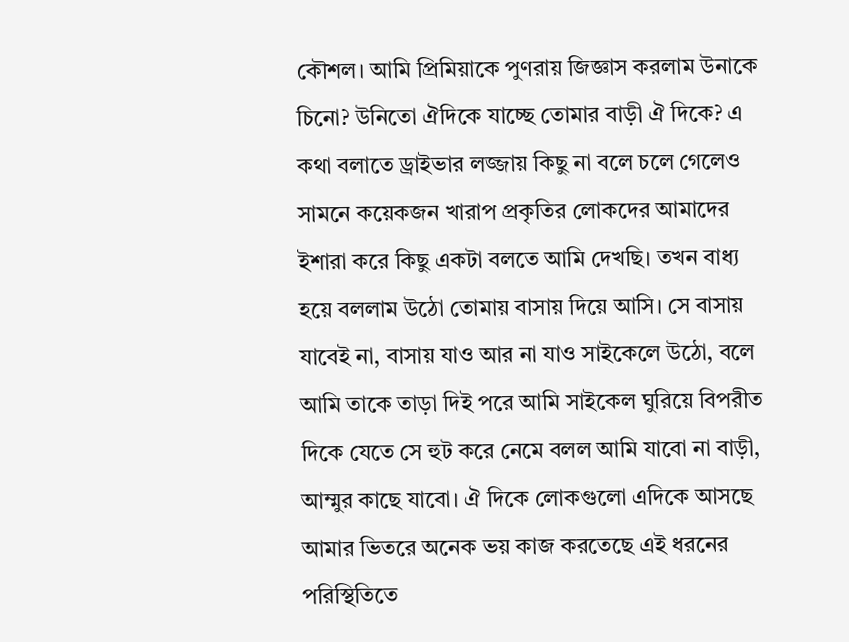কৌশল। আমি প্রিমিয়াকে পুণরায় জিজ্ঞাস করলাম উনাকে চিনো? উনিতো ঐদিকে যাচ্ছে তোমার বাড়ী ঐ দিকে? এ কথা বলাতে ড্রাইভার লজ্জায় কিছু না বলে চলে গেলেও সামনে কয়েকজন খারাপ প্রকৃতির লোকদের আমাদের ইশারা করে কিছু একটা বলতে আমি দেখছি। তখন বাধ্য হয়ে বললাম উঠো তোমায় বাসায় দিয়ে আসি। সে বাসায় যাবেই না, বাসায় যাও আর না যাও সাইকেলে উঠো, বলে আমি তাকে তাড়া দিই পরে আমি সাইকেল ঘুরিয়ে বিপরীত দিকে যেতে সে হুট করে নেমে বলল আমি যাবো না বাড়ী, আম্মুর কাছে যাবো। ঐ দিকে লোকগুলো এদিকে আসছে আমার ভিতরে অনেক ভয় কাজ করতেছে এই ধরনের পরিস্থিতিতে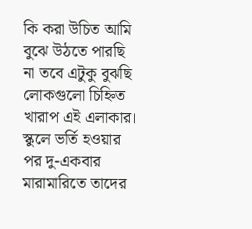কি করা উচিত আমি বুঝে উঠতে পারছি না তবে এটুকু বুঝছি লোকগুলো চিহ্নিত খারাপ এই এলাকার। স্কুলে ভর্তি হওয়ার পর দু-একবার মারামারিতে তাদের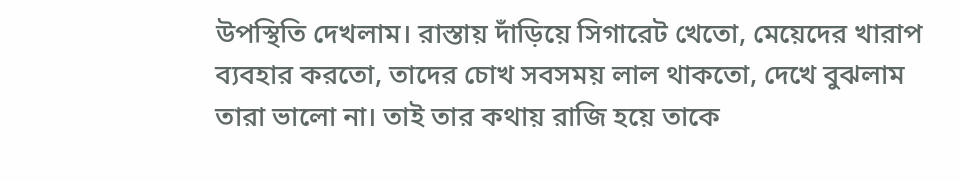উপস্থিতি দেখলাম। রাস্তায় দাঁড়িয়ে সিগারেট খেতো, মেয়েদের খারাপ ব্যবহার করতো, তাদের চোখ সবসময় লাল থাকতো, দেখে বুঝলাম তারা ভালো না। তাই তার কথায় রাজি হয়ে তাকে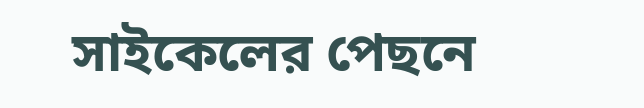সাইকেলের পেছনে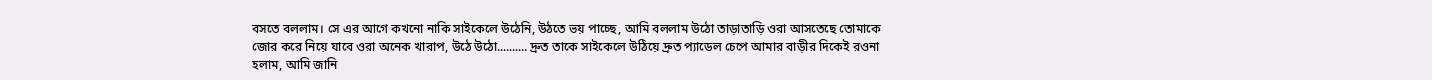বসতে বললাম। সে এর আগে কখনো নাকি সাইকেলে উঠেনি, উঠতে ভয় পাচ্ছে, আমি বললাম উঠো তাড়াতাড়ি ওরা আসতেছে তোমাকে জোর করে নিয়ে যাবে ওরা অনেক খারাপ, উঠে উঠো.......... দ্রুত তাকে সাইকেলে উঠিয়ে দ্রুত প্যাডেল চেপে আমার বাড়ীর দিকেই রওনা হলাম, আমি জানি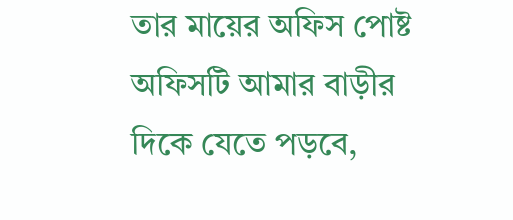তার মায়ের অফিস পোষ্ট অফিসটি আমার বাড়ীর দিকে যেতে পড়বে,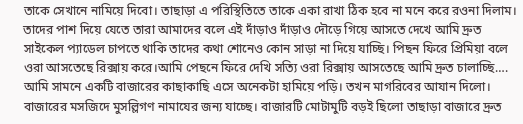তাকে সেখানে নামিয়ে দিবো। তাছাড়া এ পরিস্থিতিতে তাকে একা রাখা ঠিক হবে না মনে করে রওনা দিলাম। তাদের পাশ দিয়ে যেতে তারা আমাদের বলে এই দাঁড়াও দাঁড়াও দৌড়ে গিয়ে আসতে দেখে আমি দ্রুত সাইকেল প্যাডেল চাপতে থাকি তাদের কথা শোনেও কোন সাড়া না দিয়ে যাচ্ছি। পিছন ফিরে প্রিমিয়া বলে ওরা আসতেছে রিক্সায় করে।আমি পেছনে ফিরে দেখি সত্যি ওরা রিক্সায় আসতেছে আমি দ্রুত চালাচ্ছি…. আমি সামনে একটি বাজারের কাছাকাছি এসে অনেকটা হামিয়ে পড়ি। তখন মাগরিবের আযান দিলো। বাজারের মসজিদে মুসল্লিগণ নামাযের জন্য যাচ্ছে। বাজারটি মোটামুটি বড়ই ছিলো তাছাড়া বাজারে দ্রুত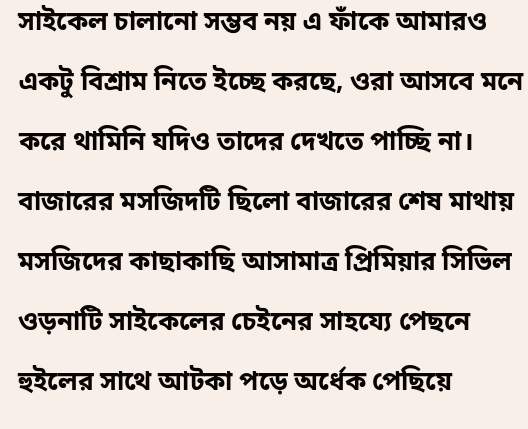সাইকেল চালানো সম্ভব নয় এ ফাঁকে আমারও একটু বিশ্রাম নিতে ইচ্ছে করছে, ওরা আসবে মনে করে থামিনি যদিও তাদের দেখতে পাচ্ছি না। বাজারের মসজিদটি ছিলো বাজারের শেষ মাথায় মসজিদের কাছাকাছি আসামাত্র প্রিমিয়ার সিভিল ওড়নাটি সাইকেলের চেইনের সাহয্যে পেছনে হুইলের সাথে আটকা পড়ে অর্ধেক পেছিয়ে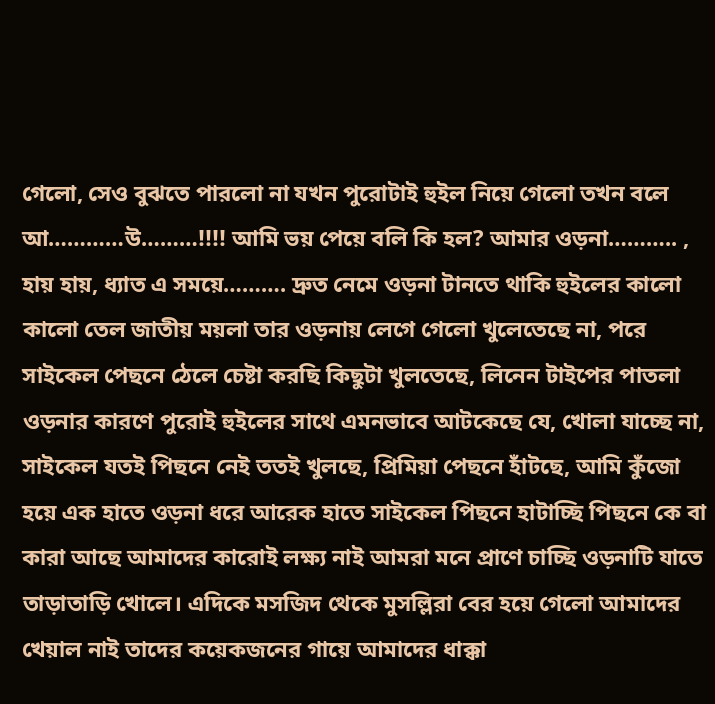গেলো, সেও বুঝতে পারলো না যখন পুরোটাই হুইল নিয়ে গেলো তখন বলে আ…………উ………!!!! আমি ভয় পেয়ে বলি কি হল? আমার ওড়না……….. , হায় হায়, ধ্যাত এ সময়ে………. দ্রুত নেমে ওড়না টানতে থাকি হুইলের কালো কালো তেল জাতীয় ময়লা তার ওড়নায় লেগে গেলো খুলেতেছে না, পরে সাইকেল পেছনে ঠেলে চেষ্টা করছি কিছুটা খুলতেছে, লিনেন টাইপের পাতলা ওড়নার কারণে পুরোই হুইলের সাথে এমনভাবে আটকেছে যে, খোলা যাচ্ছে না, সাইকেল যতই পিছনে নেই ততই খুলছে, প্রিমিয়া পেছনে হাঁটছে, আমি কুঁজো হয়ে এক হাতে ওড়না ধরে আরেক হাতে সাইকেল পিছনে হাটাচ্ছি পিছনে কে বা কারা আছে আমাদের কারোই লক্ষ্য নাই আমরা মনে প্রাণে চাচ্ছি ওড়নাটি যাতে তাড়াতাড়ি খোলে। এদিকে মসজিদ থেকে মুসল্লিরা বের হয়ে গেলো আমাদের খেয়াল নাই তাদের কয়েকজনের গায়ে আমাদের ধাক্কা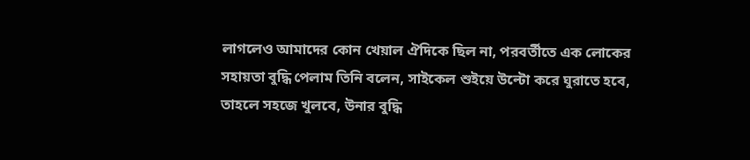লাগলেও আমাদের কোন খেয়াল ঐদিকে ছিল না, পরবর্তীতে এক লোকের সহায়তা বুদ্ধি পেলাম তিনি বলেন, সাইকেল শুইয়ে উল্টো করে ঘুরাতে হবে, তাহলে সহজে খুলবে, উনার বুদ্ধি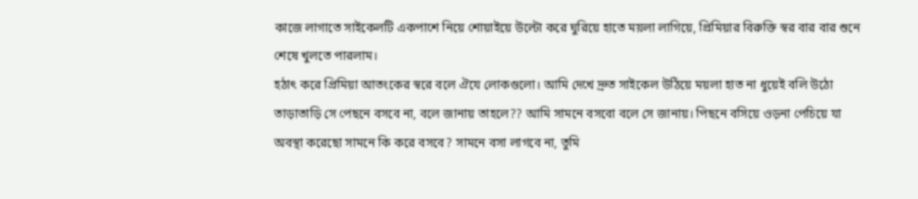কাজে লাগাতে সাইকেলটি একপাশে নিয়ে শোয়াইয়ে উল্টো করে ঘুরিয়ে হাতে ময়লা লাগিয়ে, প্রিমিয়ার বিরুক্তি স্বর বার বার শুনে শেষে খুলতে পারলাম।
হঠাৎ করে প্রিমিয়া আতংকের স্বরে বলে ঐযে লোকগুলো। আমি দেখে দ্রুত সাইকেল উঠিয়ে ময়লা হাত না ধুয়েই বলি উঠো তাড়াতাড়ি সে পেছনে বসবে না, বলে জানায় তাহলে?? আমি সামনে বসবো বলে সে জানায়। পিছনে বসিয়ে ওড়না পেচিয়ে যা অবস্থা করেছো সামনে কি করে বসবে? সামনে বসা লাগবে না, তুমি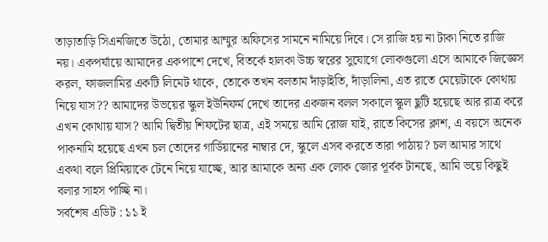তাড়াতাড়ি সিএনজিতে উঠো, তোমার আম্মুর অফিসের সামনে নামিয়ে দিবে। সে রাজি হয় না টাকা নিতে রাজি নয়। একপর্যায়ে আমাদের একপাশে দেখে, বিতর্কে হালকা উচ্চ স্বরের সুযোগে লোকগুলো এসে আমাকে জিজ্ঞেস করল, ফাজলামির একটি লিমেট থাকে, তোকে তখন বলতাম দাঁড়াইতি, দাঁড়ালিনা, এত রাতে মেয়েটাকে কোথায় নিয়ে যাস?? আমাদের উভয়ের স্কুল ইউনিফর্ম দেখে তাদের একজন বলল সকালে স্কুল ছুটি হয়েছে আর রাত্র করে এখন কোথায় যাস? আমি দ্বিতীয় শিফটের ছাত্র, এই সময়ে আমি রোজ যাই, রাতে কিসের ক্লাশ, এ বয়সে অনেক পাকনামি হয়েছে এখন চল তোদের গার্ডিয়ানের নাম্বার দে, স্কুলে এসব করতে তারা পাঠায়? চল আমার সাথে একথা বলে প্রিমিয়াকে টেনে নিয়ে যাচ্ছে, আর আমাকে অন্য এক লোক জোর পূর্বক টানছে, আমি ভয়ে কিছুই বলার সাহস পাচ্ছি না।
সর্বশেষ এডিট : ১১ ই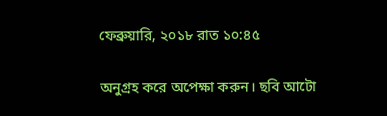ফেব্রুয়ারি, ২০১৮ রাত ১০:৪৫

অনুগ্রহ করে অপেক্ষা করুন। ছবি আটো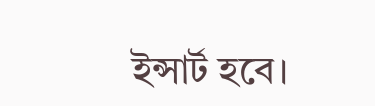ইন্সার্ট হবে।